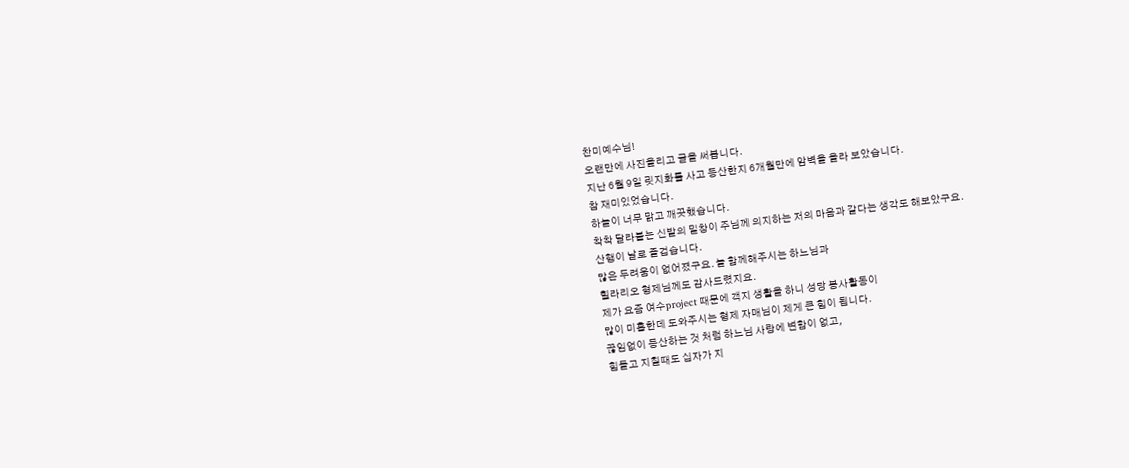찬미예수님!
오랜만에 사진올리고 글을 써봅니다.
지난 6월 9일 릿지화를 사고 등산한지 6개월만에 암벽을 올라 보았습니다.
참 재미있었습니다.
하늘이 너무 맑고 깨끗했습니다.
착착 달라붙는 신발의 밑창이 주님께 의지하는 저의 마음과 같다는 생각도 해보았구요.
산행이 날로 즐겁습니다.
많은 두려움이 없어졌구요. 늘 함께해주시는 하느님과
힐라리오 형제님께도 감사드렸지요.
제가 요즘 여수project 때문에 객지 생활을 하니 성당 봉사활동이
많이 미흡한데 도와주시는 형제 자매님이 제게 큰 힘이 됩니다.
끊임없이 등산하는 것 처럼 하느님 사랑에 변함이 없고,
힘들고 지칠때도 십자가 지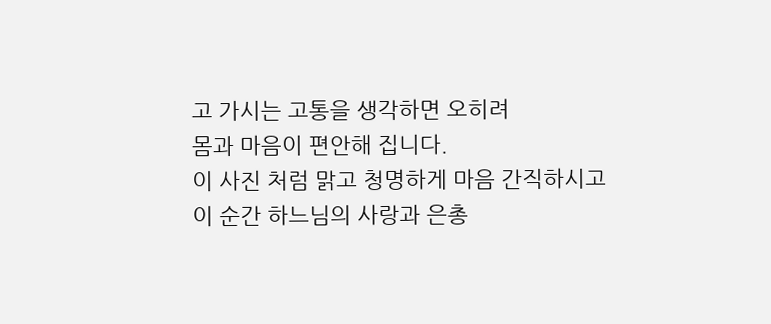고 가시는 고통을 생각하면 오히려
몸과 마음이 편안해 집니다.
이 사진 처럼 맑고 청명하게 마음 간직하시고
이 순간 하느님의 사랑과 은총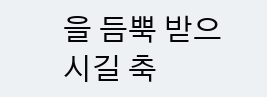을 듬뿍 받으시길 축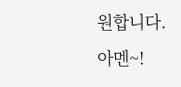원합니다.
아멘~!